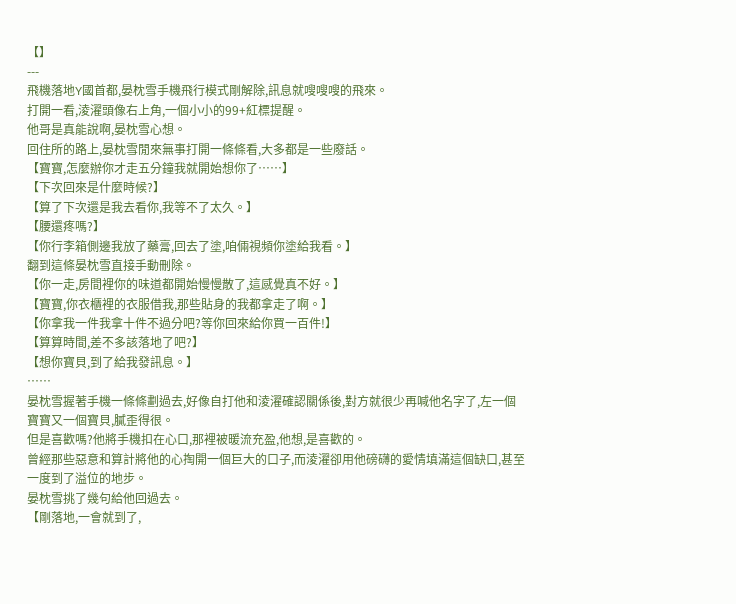【】
---
飛機落地Y國首都,晏枕雪手機飛行模式剛解除,訊息就嗖嗖嗖的飛來。
打開一看,淩濯頭像右上角,一個小小的99+紅標提醒。
他哥是真能說啊,晏枕雪心想。
回住所的路上,晏枕雪閒來無事打開一條條看,大多都是一些廢話。
【寶寶,怎麼辦你才走五分鐘我就開始想你了……】
【下次回來是什麼時候?】
【算了下次還是我去看你,我等不了太久。】
【腰還疼嗎?】
【你行李箱側邊我放了藥膏,回去了塗,咱倆視頻你塗給我看。】
翻到這條晏枕雪直接手動刪除。
【你一走,房間裡你的味道都開始慢慢散了,這感覺真不好。】
【寶寶,你衣櫃裡的衣服借我,那些貼身的我都拿走了啊。】
【你拿我一件我拿十件不過分吧?等你回來給你買一百件!】
【算算時間,差不多該落地了吧?】
【想你寶貝,到了給我發訊息。】
……
晏枕雪握著手機一條條劃過去,好像自打他和淩濯確認關係後,對方就很少再喊他名字了,左一個寶寶又一個寶貝,膩歪得很。
但是喜歡嗎?他將手機扣在心口,那裡被暖流充盈,他想,是喜歡的。
曾經那些惡意和算計將他的心掏開一個巨大的口子,而淩濯卻用他磅礴的愛情填滿這個缺口,甚至一度到了溢位的地步。
晏枕雪挑了幾句給他回過去。
【剛落地,一會就到了,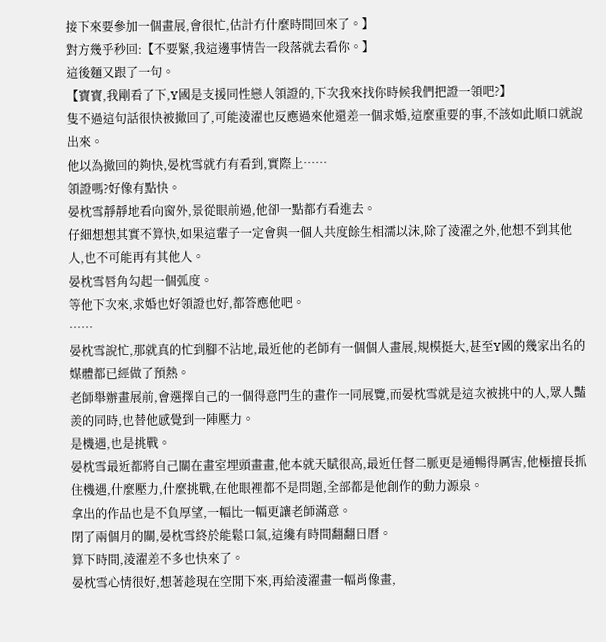接下來要參加一個畫展,會很忙,估計冇什麼時間回來了。】
對方幾乎秒回:【不要緊,我這邊事情告一段落就去看你。】
這後麵又跟了一句。
【寶寶,我剛看了下,Y國是支援同性戀人領證的,下次我來找你時候我們把證一領吧?】
隻不過這句話很快被撤回了,可能淩濯也反應過來他還差一個求婚,這麼重要的事,不該如此順口就說出來。
他以為撤回的夠快,晏枕雪就冇有看到,實際上……
領證嗎?好像有點快。
晏枕雪靜靜地看向窗外,景從眼前過,他卻一點都冇看進去。
仔細想想其實不算快,如果這輩子一定會與一個人共度餘生相濡以沫,除了淩濯之外,他想不到其他人,也不可能再有其他人。
晏枕雪唇角勾起一個弧度。
等他下次來,求婚也好領證也好,都答應他吧。
……
晏枕雪說忙,那就真的忙到腳不沾地,最近他的老師有一個個人畫展,規模挺大,甚至Y國的幾家出名的媒體都已經做了預熱。
老師舉辦畫展前,會選擇自己的一個得意門生的畫作一同展覽,而晏枕雪就是這次被挑中的人,眾人豔羨的同時,也替他感覺到一陣壓力。
是機遇,也是挑戰。
晏枕雪最近都將自己關在畫室埋頭畫畫,他本就天賦很高,最近任督二脈更是通暢得厲害,他極擅長抓住機遇,什麼壓力,什麼挑戰,在他眼裡都不是問題,全部都是他創作的動力源泉。
拿出的作品也是不負厚望,一幅比一幅更讓老師滿意。
閉了兩個月的關,晏枕雪終於能鬆口氣,這纔有時間翻翻日曆。
算下時間,淩濯差不多也快來了。
晏枕雪心情很好,想著趁現在空閒下來,再給淩濯畫一幅肖像畫,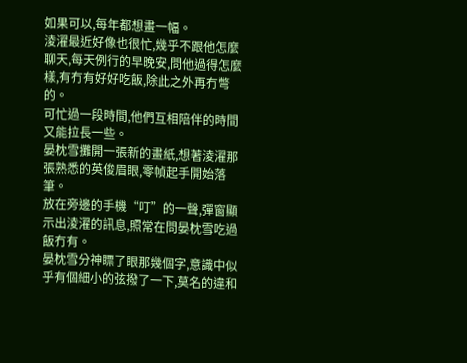如果可以,每年都想畫一幅。
淩濯最近好像也很忙,幾乎不跟他怎麼聊天,每天例行的早晚安,問他過得怎麼樣,有冇有好好吃飯,除此之外再冇彆的。
可忙過一段時間,他們互相陪伴的時間又能拉長一些。
晏枕雪攤開一張新的畫紙,想著淩濯那張熟悉的英俊眉眼,零幀起手開始落筆。
放在旁邊的手機“叮”的一聲,彈窗顯示出淩濯的訊息,照常在問晏枕雪吃過飯冇有。
晏枕雪分神瞟了眼那幾個字,意識中似乎有個細小的弦撥了一下,莫名的違和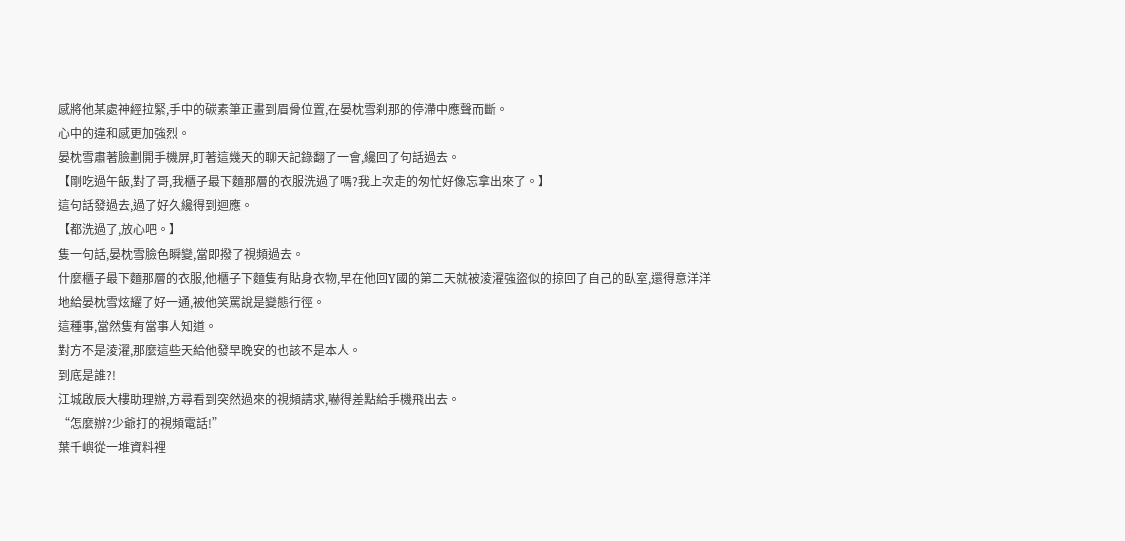感將他某處神經拉緊,手中的碳素筆正畫到眉骨位置,在晏枕雪刹那的停滯中應聲而斷。
心中的違和感更加強烈。
晏枕雪肅著臉劃開手機屏,盯著這幾天的聊天記錄翻了一會,纔回了句話過去。
【剛吃過午飯,對了哥,我櫃子最下麵那層的衣服洗過了嗎?我上次走的匆忙好像忘拿出來了。】
這句話發過去,過了好久纔得到迴應。
【都洗過了,放心吧。】
隻一句話,晏枕雪臉色瞬變,當即撥了視頻過去。
什麼櫃子最下麵那層的衣服,他櫃子下麵隻有貼身衣物,早在他回Y國的第二天就被淩濯強盜似的掠回了自己的臥室,還得意洋洋地給晏枕雪炫耀了好一通,被他笑罵說是變態行徑。
這種事,當然隻有當事人知道。
對方不是淩濯,那麼這些天給他發早晚安的也該不是本人。
到底是誰?!
江城啟辰大樓助理辦,方尋看到突然過來的視頻請求,嚇得差點給手機飛出去。
“怎麼辦?少爺打的視頻電話!”
葉千嶼從一堆資料裡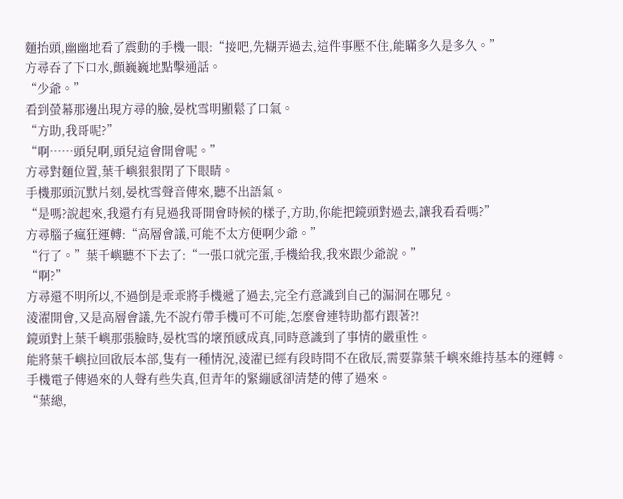麵抬頭,幽幽地看了震動的手機一眼:“接吧,先糊弄過去,這件事壓不住,能瞞多久是多久。”
方尋吞了下口水,顫巍巍地點擊通話。
“少爺。”
看到螢幕那邊出現方尋的臉,晏枕雪明顯鬆了口氣。
“方助,我哥呢?”
“啊……頭兒啊,頭兒這會開會呢。”
方尋對麵位置,葉千嶼狠狠閉了下眼睛。
手機那頭沉默片刻,晏枕雪聲音傳來,聽不出語氣。
“是嗎?說起來,我還冇有見過我哥開會時候的樣子,方助,你能把鏡頭對過去,讓我看看嗎?”
方尋腦子瘋狂運轉:“高層會議,可能不太方便啊少爺。”
“行了。”葉千嶼聽不下去了:“一張口就完蛋,手機給我,我來跟少爺說。”
“啊?”
方尋還不明所以,不過倒是乖乖將手機遞了過去,完全冇意識到自己的漏洞在哪兒。
淩濯開會,又是高層會議,先不說冇帶手機可不可能,怎麼會連特助都冇跟著?!
鏡頭對上葉千嶼那張臉時,晏枕雪的壞預感成真,同時意識到了事情的嚴重性。
能將葉千嶼拉回啟辰本部,隻有一種情況,淩濯已經有段時間不在啟辰,需要靠葉千嶼來維持基本的運轉。
手機電子傳過來的人聲有些失真,但青年的緊繃感卻清楚的傳了過來。
“葉總,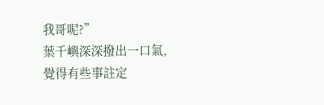我哥呢?”
葉千嶼深深撥出一口氣,覺得有些事註定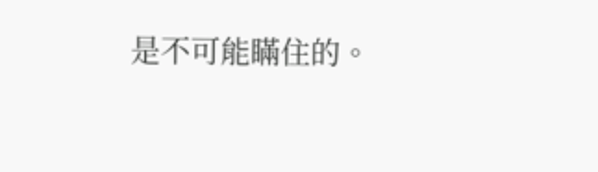是不可能瞞住的。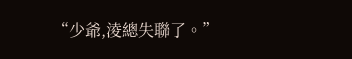“少爺,淩總失聯了。”